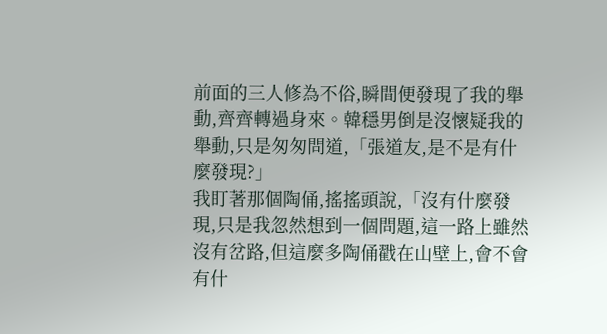前面的三人修為不俗,瞬間便發現了我的舉動,齊齊轉過身來。韓穩男倒是沒懷疑我的舉動,只是匆匆問道,「張道友,是不是有什麼發現?」
我盯著那個陶俑,搖搖頭說,「沒有什麼發現,只是我忽然想到一個問題,這一路上雖然沒有岔路,但這麼多陶俑戳在山壁上,會不會有什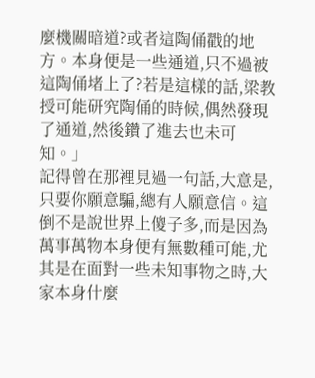麼機關暗道?或者這陶俑戳的地方。本身便是一些通道,只不過被這陶俑堵上了?若是這樣的話,梁教授可能研究陶俑的時候,偶然發現了通道,然後鑽了進去也未可知。」
記得曾在那裡見過一句話,大意是,只要你願意騙,總有人願意信。這倒不是說世界上傻子多,而是因為萬事萬物本身便有無數種可能,尤其是在面對一些未知事物之時,大家本身什麼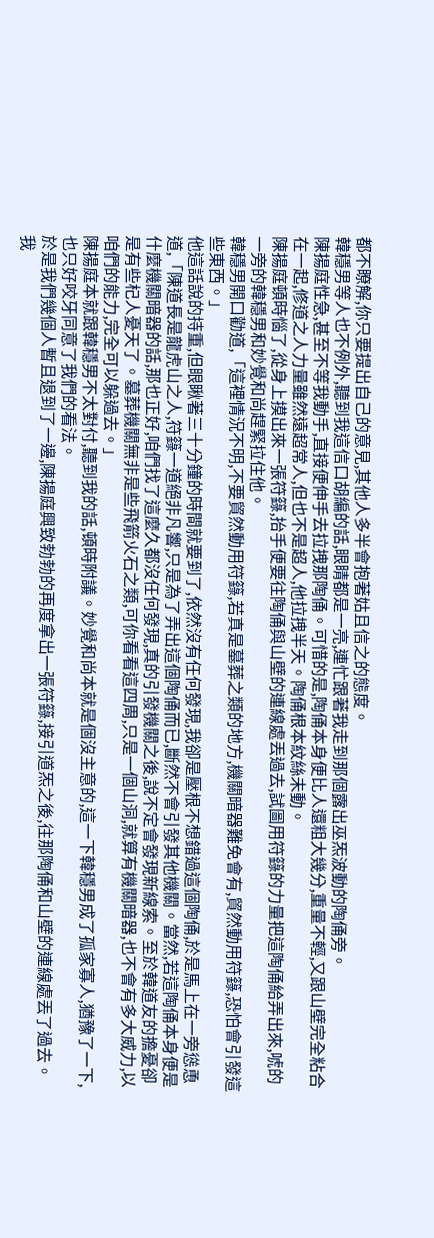都不瞭解,你只要提出自己的意見,其他人多半會抱著姑且信之的態度。
韓穩男等人也不例外,聽到我這信口胡編的話,眼睛都是一亮,連忙跟著我走到那個露出巫炁波動的陶俑旁。
陳揚庭性急,甚至不等我動手,直接便伸手去拉拽那陶俑。可惜的是,陶俑本身便比人還粗大幾分,重量不輕,又跟山壁完全粘合在一起,修道之人力量雖然遠超常人,但也不是超人,他拉拽半天。陶俑根本紋絲未動。
陳揚庭頓時惱了,從身上摸出來一張符籙,抬手便要往陶俑與山壁的連線處丟過去,試圖用符籙的力量把這陶俑給弄出來,唬的一旁的韓穩男和妙覺和尚趕緊拉住他。
韓穩男開口勸道,「這裡情況不明,不要貿然動用符籙,若真是墓葬之類的地方,機關暗器難免會有,貿然動用符籙,恐怕會引發這些東西。」
他這話說的持重,但眼瞅著三十分鐘的時間就要到了,依然沒有任何發現,我卻是壓根不想錯過這個陶俑,於是馬上在一旁慫恿道,「陳道長是龍虎山之人,符籙一道絕非凡響,只是為了弄出這個陶俑而已,斷然不會引發其他機關。當然,若這陶俑本身便是什麼機關暗器的話,那也正好,咱們找了這麼久都沒任何發現,真的引發機關之後,說不定會發現新線索。至於韓道友的擔憂卻是有些杞人憂天了。墓葬機關無非是些飛箭火石之類,可你看看這四周,只是一個山洞,就算有機關暗器,也不會有多大威力,以咱們的能力,完全可以躲過去。」
陳揚庭本就跟韓穩男不太對付,聽到我的話,頓時附議。妙覺和尚本就是個沒主意的,這一下韓穩男成了孤家寡人,猶豫了一下,也只好咬牙同意了我們的看法。
於是我們幾個人暫且退到了一邊,陳揚庭興致勃勃的再度拿出一張符籙,接引道炁之後,往那陶俑和山壁的連線處丟了過去。
我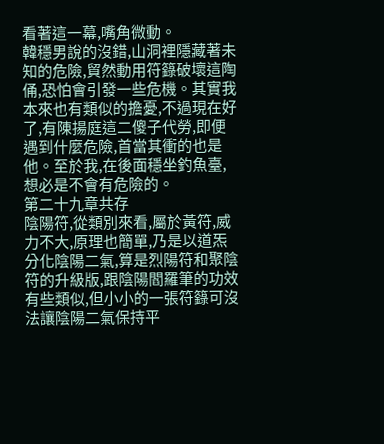看著這一幕,嘴角微動。
韓穩男說的沒錯,山洞裡隱藏著未知的危險,貿然動用符籙破壞這陶俑,恐怕會引發一些危機。其實我本來也有類似的擔憂,不過現在好了,有陳揚庭這二傻子代勞,即便遇到什麼危險,首當其衝的也是他。至於我,在後面穩坐釣魚臺,想必是不會有危險的。
第二十九章共存
陰陽符,從類別來看,屬於黃符,威力不大,原理也簡單,乃是以道炁分化陰陽二氣,算是烈陽符和聚陰符的升級版,跟陰陽閻羅筆的功效有些類似,但小小的一張符籙可沒法讓陰陽二氣保持平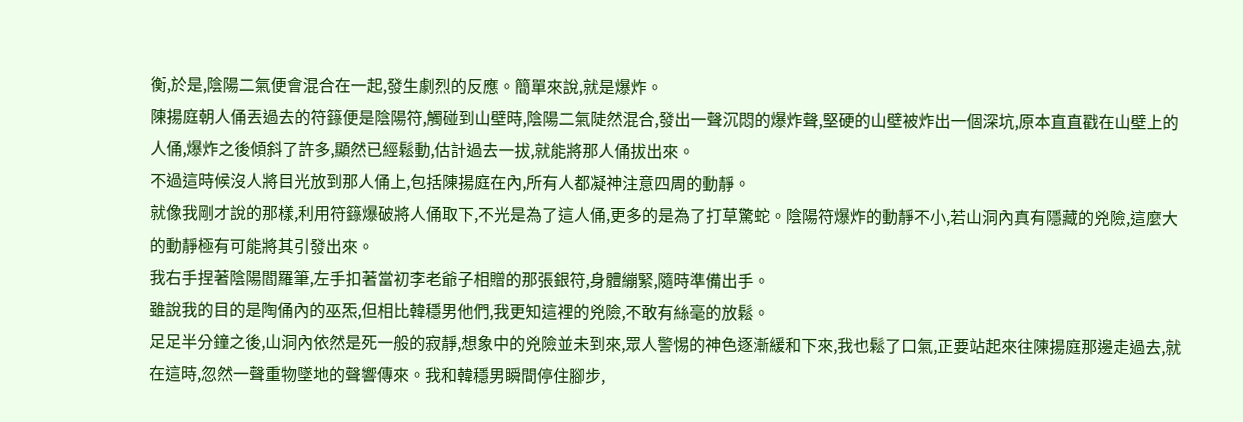衡,於是,陰陽二氣便會混合在一起,發生劇烈的反應。簡單來說,就是爆炸。
陳揚庭朝人俑丟過去的符籙便是陰陽符,觸碰到山壁時,陰陽二氣陡然混合,發出一聲沉悶的爆炸聲,堅硬的山壁被炸出一個深坑,原本直直戳在山壁上的人俑,爆炸之後傾斜了許多,顯然已經鬆動,估計過去一拔,就能將那人俑拔出來。
不過這時候沒人將目光放到那人俑上,包括陳揚庭在內,所有人都凝神注意四周的動靜。
就像我剛才說的那樣,利用符籙爆破將人俑取下,不光是為了這人俑,更多的是為了打草驚蛇。陰陽符爆炸的動靜不小,若山洞內真有隱藏的兇險,這麼大的動靜極有可能將其引發出來。
我右手捏著陰陽閻羅筆,左手扣著當初李老爺子相贈的那張銀符,身體繃緊,隨時準備出手。
雖說我的目的是陶俑內的巫炁,但相比韓穩男他們,我更知這裡的兇險,不敢有絲毫的放鬆。
足足半分鐘之後,山洞內依然是死一般的寂靜,想象中的兇險並未到來,眾人警惕的神色逐漸緩和下來,我也鬆了口氣,正要站起來往陳揚庭那邊走過去,就在這時,忽然一聲重物墜地的聲響傳來。我和韓穩男瞬間停住腳步,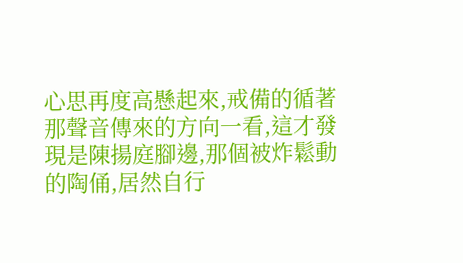心思再度高懸起來,戒備的循著那聲音傳來的方向一看,這才發現是陳揚庭腳邊,那個被炸鬆動的陶俑,居然自行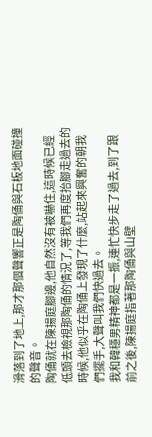滑落到了地上,那才那個聲響正是陶俑與石板地面碰撞的聲音。
陶俑就在陳揚庭腳邊,他自然沒有被嚇住,這時候已經低頭去檢視那陶俑的情況了,等我們再度抬腳走過去的時候,他似乎在陶俑上發現了什麼,站起來興奮的朝我們擺手,大聲叫我們快過去。
我和韓穩男精神都是一振,連忙快步走了過去,到了跟前之後,陳揚庭指著那陶俑與山壁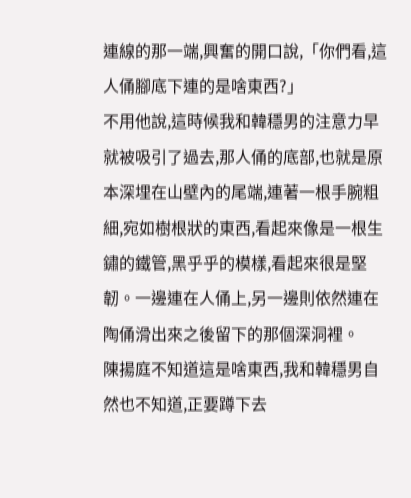連線的那一端,興奮的開口說,「你們看,這人俑腳底下連的是啥東西?」
不用他說,這時候我和韓穩男的注意力早就被吸引了過去,那人俑的底部,也就是原本深埋在山壁內的尾端,連著一根手腕粗細,宛如樹根狀的東西,看起來像是一根生鏽的鐵管,黑乎乎的模樣,看起來很是堅韌。一邊連在人俑上,另一邊則依然連在陶俑滑出來之後留下的那個深洞裡。
陳揚庭不知道這是啥東西,我和韓穩男自然也不知道,正要蹲下去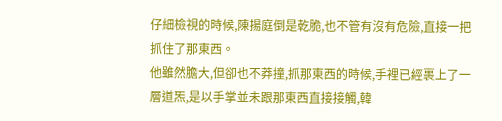仔細檢視的時候,陳揚庭倒是乾脆,也不管有沒有危險,直接一把抓住了那東西。
他雖然膽大,但卻也不莽撞,抓那東西的時候,手裡已經裹上了一層道炁,是以手掌並未跟那東西直接接觸,韓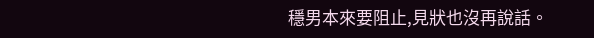穩男本來要阻止,見狀也沒再說話。